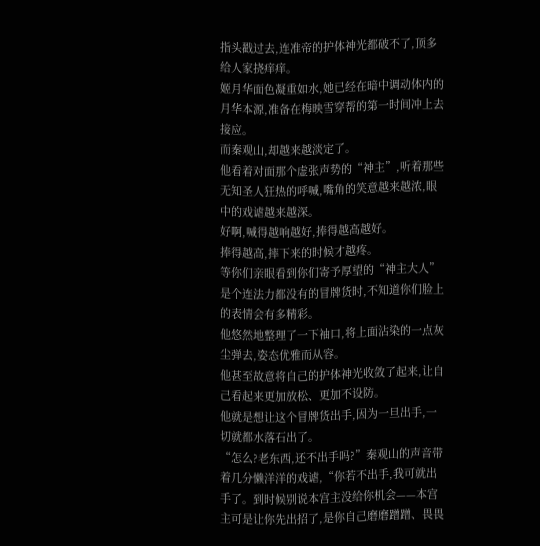指头戳过去,连准帝的护体神光都破不了,顶多给人家挠痒痒。
姬月华面色凝重如水,她已经在暗中调动体内的月华本源,准备在梅映雪穿帮的第一时间冲上去接应。
而秦观山,却越来越淡定了。
他看着对面那个虚张声势的“神主”,听着那些无知圣人狂热的呼喊,嘴角的笑意越来越浓,眼中的戏谑越来越深。
好啊,喊得越响越好,捧得越高越好。
捧得越高,摔下来的时候才越疼。
等你们亲眼看到你们寄予厚望的“神主大人”是个连法力都没有的冒牌货时,不知道你们脸上的表情会有多精彩。
他悠然地整理了一下袖口,将上面沾染的一点灰尘弹去,姿态优雅而从容。
他甚至故意将自己的护体神光收敛了起来,让自己看起来更加放松、更加不设防。
他就是想让这个冒牌货出手,因为一旦出手,一切就都水落石出了。
“怎么?老东西,还不出手吗?”秦观山的声音带着几分懒洋洋的戏谑,“你若不出手,我可就出手了。到时候别说本宫主没给你机会——本宫主可是让你先出招了,是你自己磨磨蹭蹭、畏畏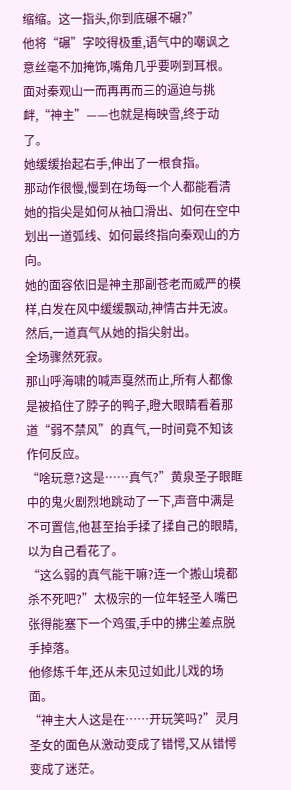缩缩。这一指头,你到底碾不碾?”
他将“碾”字咬得极重,语气中的嘲讽之意丝毫不加掩饰,嘴角几乎要咧到耳根。
面对秦观山一而再再而三的逼迫与挑衅,“神主”——也就是梅映雪,终于动了。
她缓缓抬起右手,伸出了一根食指。
那动作很慢,慢到在场每一个人都能看清她的指尖是如何从袖口滑出、如何在空中划出一道弧线、如何最终指向秦观山的方向。
她的面容依旧是神主那副苍老而威严的模样,白发在风中缓缓飘动,神情古井无波。
然后,一道真气从她的指尖射出。
全场骤然死寂。
那山呼海啸的喊声戛然而止,所有人都像是被掐住了脖子的鸭子,瞪大眼睛看着那道“弱不禁风”的真气,一时间竟不知该作何反应。
“啥玩意?这是……真气?”黄泉圣子眼眶中的鬼火剧烈地跳动了一下,声音中满是不可置信,他甚至抬手揉了揉自己的眼睛,以为自己看花了。
“这么弱的真气能干嘛?连一个搬山境都杀不死吧?”太极宗的一位年轻圣人嘴巴张得能塞下一个鸡蛋,手中的拂尘差点脱手掉落。
他修炼千年,还从未见过如此儿戏的场面。
“神主大人这是在……开玩笑吗?”灵月圣女的面色从激动变成了错愕,又从错愕变成了迷茫。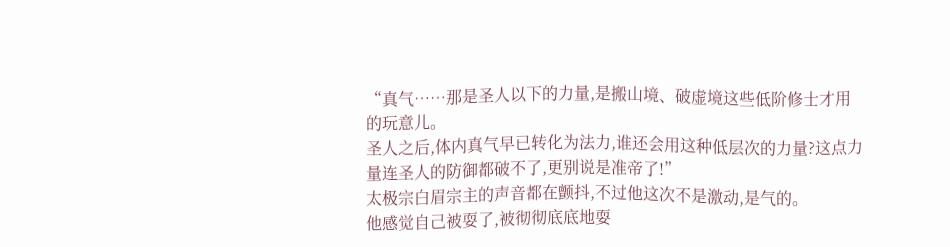“真气……那是圣人以下的力量,是搬山境、破虚境这些低阶修士才用的玩意儿。
圣人之后,体内真气早已转化为法力,谁还会用这种低层次的力量?这点力量连圣人的防御都破不了,更别说是准帝了!”
太极宗白眉宗主的声音都在颤抖,不过他这次不是激动,是气的。
他感觉自己被耍了,被彻彻底底地耍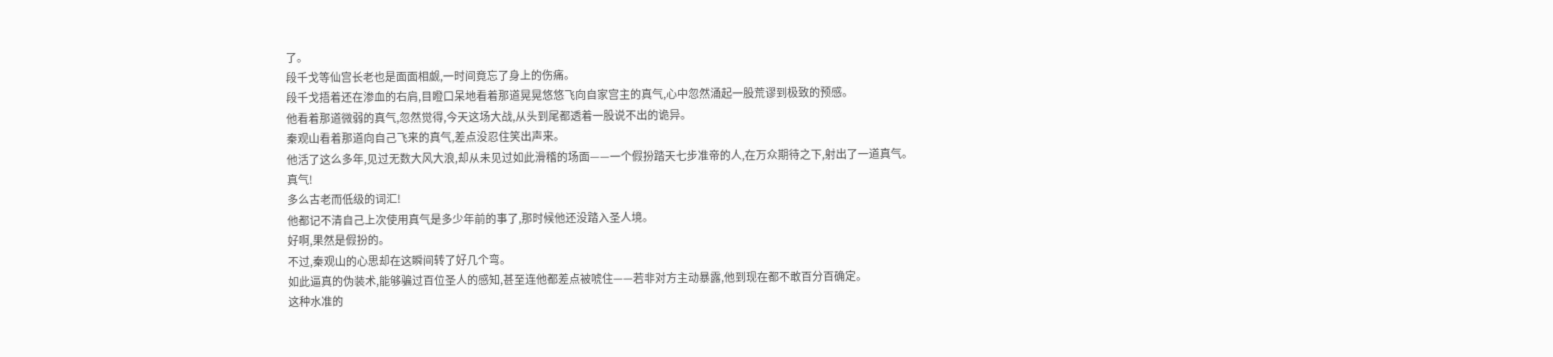了。
段千戈等仙宫长老也是面面相觑,一时间竟忘了身上的伤痛。
段千戈捂着还在渗血的右肩,目瞪口呆地看着那道晃晃悠悠飞向自家宫主的真气,心中忽然涌起一股荒谬到极致的预感。
他看着那道微弱的真气,忽然觉得,今天这场大战,从头到尾都透着一股说不出的诡异。
秦观山看着那道向自己飞来的真气,差点没忍住笑出声来。
他活了这么多年,见过无数大风大浪,却从未见过如此滑稽的场面——一个假扮踏天七步准帝的人,在万众期待之下,射出了一道真气。
真气!
多么古老而低级的词汇!
他都记不清自己上次使用真气是多少年前的事了,那时候他还没踏入圣人境。
好啊,果然是假扮的。
不过,秦观山的心思却在这瞬间转了好几个弯。
如此逼真的伪装术,能够骗过百位圣人的感知,甚至连他都差点被唬住——若非对方主动暴露,他到现在都不敢百分百确定。
这种水准的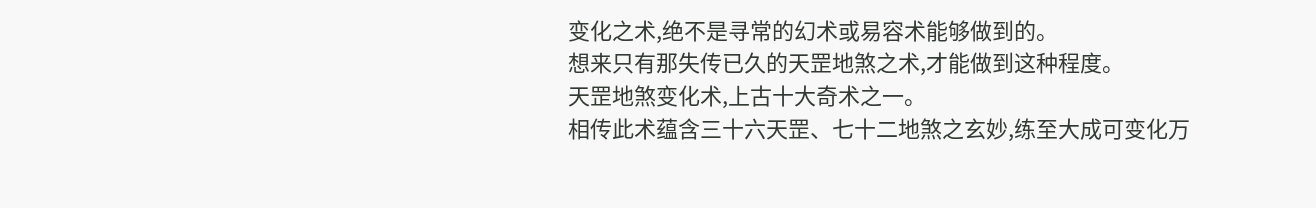变化之术,绝不是寻常的幻术或易容术能够做到的。
想来只有那失传已久的天罡地煞之术,才能做到这种程度。
天罡地煞变化术,上古十大奇术之一。
相传此术蕴含三十六天罡、七十二地煞之玄妙,练至大成可变化万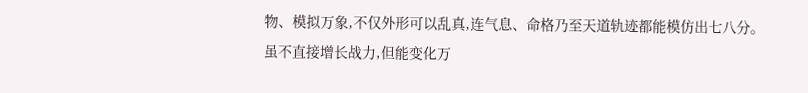物、模拟万象,不仅外形可以乱真,连气息、命格乃至天道轨迹都能模仿出七八分。
虽不直接增长战力,但能变化万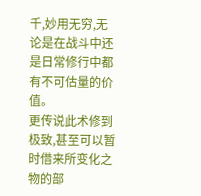千,妙用无穷,无论是在战斗中还是日常修行中都有不可估量的价值。
更传说此术修到极致,甚至可以暂时借来所变化之物的部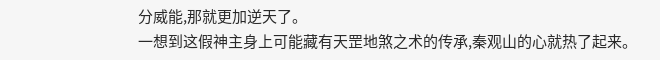分威能,那就更加逆天了。
一想到这假神主身上可能藏有天罡地煞之术的传承,秦观山的心就热了起来。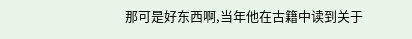那可是好东西啊,当年他在古籍中读到关于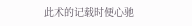此术的记载时便心驰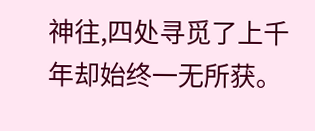神往,四处寻觅了上千年却始终一无所获。